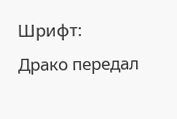Шрифт:
Драко передал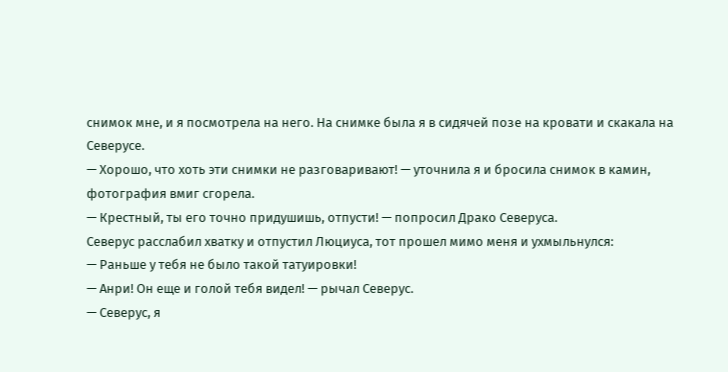снимок мне, и я посмотрела на него. На снимке была я в сидячей позе на кровати и скакала на Северусе.
— Хорошо, что хоть эти снимки не разговаривают! — уточнила я и бросила снимок в камин, фотография вмиг сгорела.
— Крестный, ты его точно придушишь, отпусти! — попросил Драко Северуса.
Северус расслабил хватку и отпустил Люциуса, тот прошел мимо меня и ухмыльнулся:
— Раньше у тебя не было такой татуировки!
— Анри! Он еще и голой тебя видел! — рычал Северус.
— Северус, я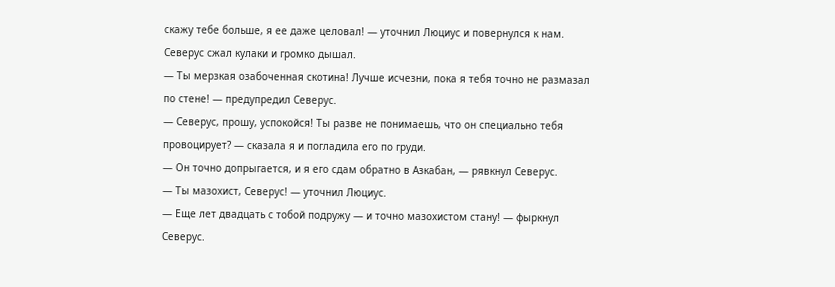скажу тебе больше, я ее даже целовал! — уточнил Люциус и повернулся к нам.
Северус сжал кулаки и громко дышал.
— Ты мерзкая озабоченная скотина! Лучше исчезни, пока я тебя точно не размазал по стене! — предупредил Северус.
— Северус, прошу, успокойся! Ты разве не понимаешь, что он специально тебя провоцирует? — сказала я и погладила его по груди.
— Он точно допрыгается, и я его сдам обратно в Азкабан, — рявкнул Северус.
— Ты мазохист, Северус! — уточнил Люциус.
— Еще лет двадцать с тобой подружу — и точно мазохистом стану! — фыркнул Северус.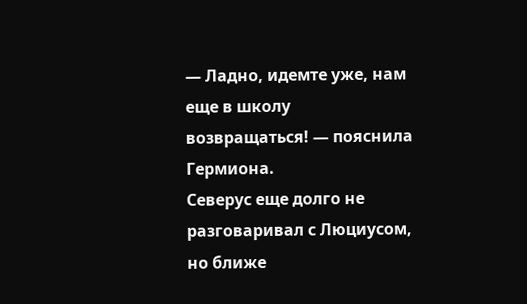— Ладно, идемте уже, нам еще в школу возвращаться! — пояснила Гермиона.
Северус еще долго не разговаривал с Люциусом, но ближе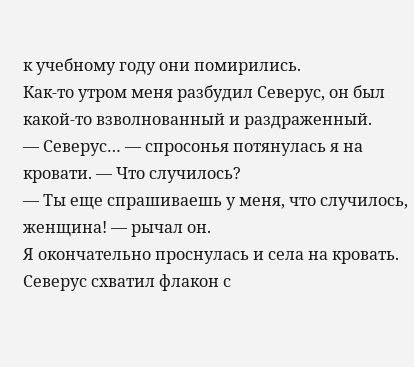к учебному году они помирились.
Как-то утром меня разбудил Северус, он был какой-то взволнованный и раздраженный.
— Северус… — спросонья потянулась я на кровати. — Что случилось?
— Ты еще спрашиваешь у меня, что случилось, женщина! — рычал он.
Я окончательно проснулась и села на кровать. Северус схватил флакон с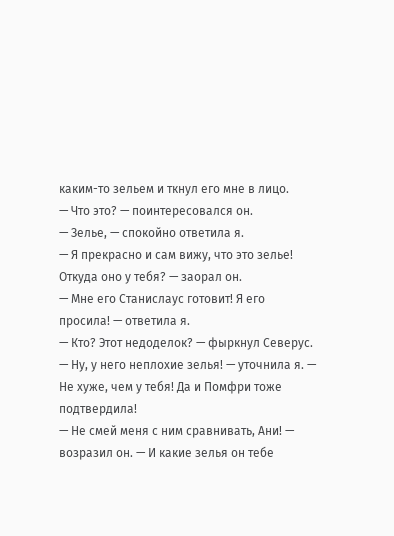каким-то зельем и ткнул его мне в лицо.
— Что это? — поинтересовался он.
— Зелье, — спокойно ответила я.
— Я прекрасно и сам вижу, что это зелье! Откуда оно у тебя? — заорал он.
— Мне его Станислаус готовит! Я его просила! — ответила я.
— Кто? Этот недоделок? — фыркнул Северус.
— Ну, у него неплохие зелья! — уточнила я. — Не хуже, чем у тебя! Да и Помфри тоже подтвердила!
— Не смей меня с ним сравнивать, Ани! — возразил он. — И какие зелья он тебе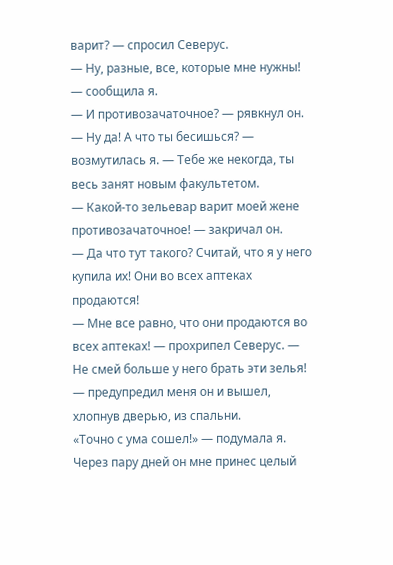варит? — спросил Северус.
— Ну, разные, все, которые мне нужны! — сообщила я.
— И противозачаточное? — рявкнул он.
— Ну да! А что ты бесишься? — возмутилась я. — Тебе же некогда, ты весь занят новым факультетом.
— Какой-то зельевар варит моей жене противозачаточное! — закричал он.
— Да что тут такого? Считай, что я у него купила их! Они во всех аптеках продаются!
— Мне все равно, что они продаются во всех аптеках! — прохрипел Северус. — Не смей больше у него брать эти зелья! — предупредил меня он и вышел, хлопнув дверью, из спальни.
«Точно с ума сошел!» — подумала я.
Через пару дней он мне принес целый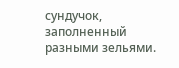сундучок, заполненный разными зельями.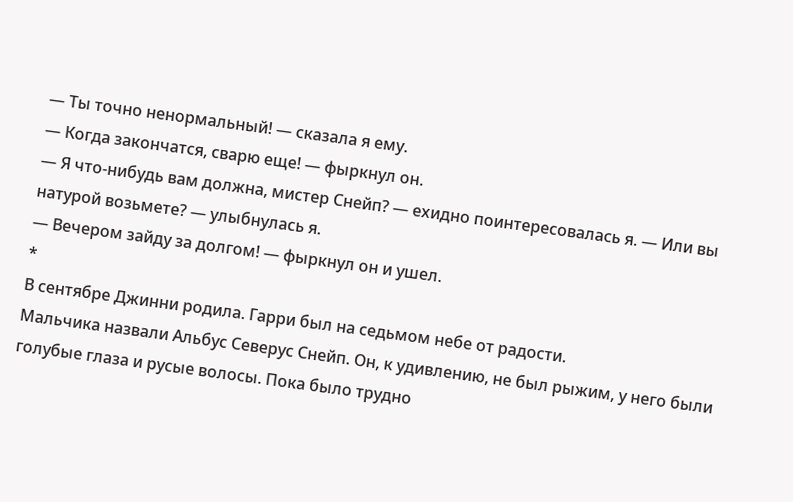— Ты точно ненормальный! — сказала я ему.
— Когда закончатся, сварю еще! — фыркнул он.
— Я что-нибудь вам должна, мистер Снейп? — ехидно поинтересовалась я. — Или вы натурой возьмете? — улыбнулась я.
— Вечером зайду за долгом! — фыркнул он и ушел.
*
В сентябре Джинни родила. Гарри был на седьмом небе от радости.
Мальчика назвали Альбус Северус Снейп. Он, к удивлению, не был рыжим, у него были голубые глаза и русые волосы. Пока было трудно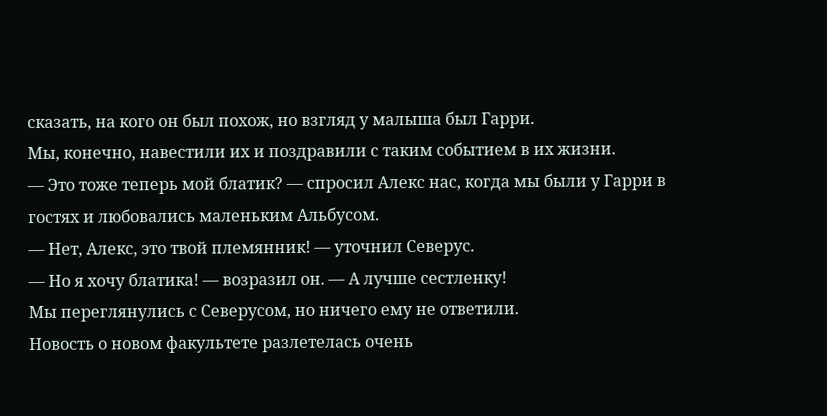сказать, на кого он был похож, но взгляд у малыша был Гарри.
Мы, конечно, навестили их и поздравили с таким событием в их жизни.
— Это тоже теперь мой блатик? — спросил Алекс нас, когда мы были у Гарри в гостях и любовались маленьким Альбусом.
— Нет, Алекс, это твой племянник! — уточнил Северус.
— Но я хочу блатика! — возразил он. — А лучше сестленку!
Мы переглянулись с Северусом, но ничего ему не ответили.
Новость о новом факультете разлетелась очень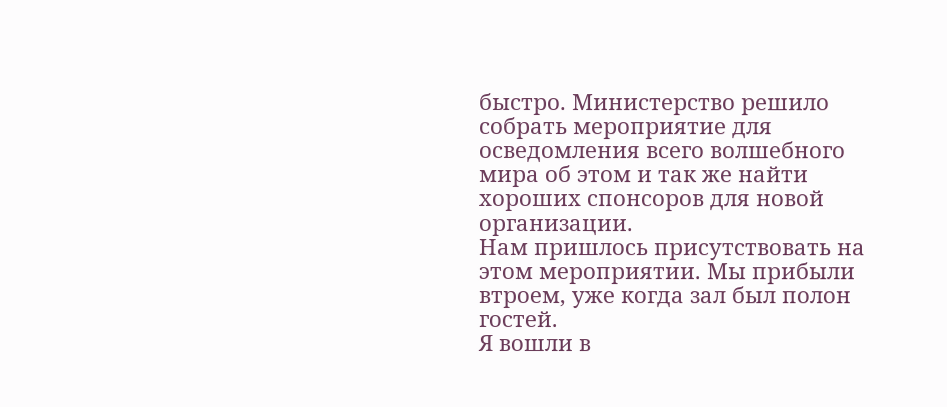быстро. Министерство решило собрать мероприятие для осведомления всего волшебного мира об этом и так же найти хороших спонсоров для новой организации.
Нам пришлось присутствовать на этом мероприятии. Мы прибыли втроем, уже когда зал был полон гостей.
Я вошли в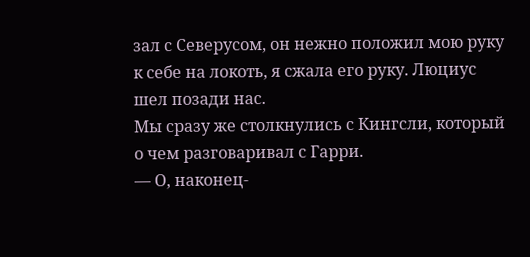зал с Северусом, он нежно положил мою руку к себе на локоть, я сжала его руку. Люциус шел позади нас.
Мы сразу же столкнулись с Кингсли, который о чем разговаривал с Гарри.
— О, наконец-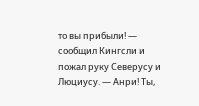то вы прибыли! — сообщил Кингсли и пожал руку Северусу и Люциусу. — Анри! Ты,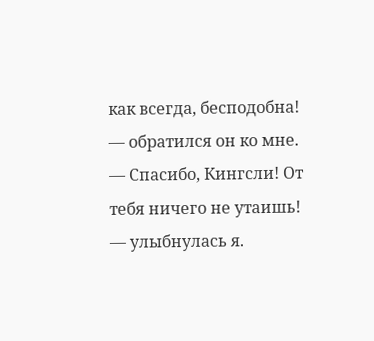как всегда, бесподобна! — обратился он ко мне.
— Спасибо, Кингсли! От тебя ничего не утаишь! — улыбнулась я.